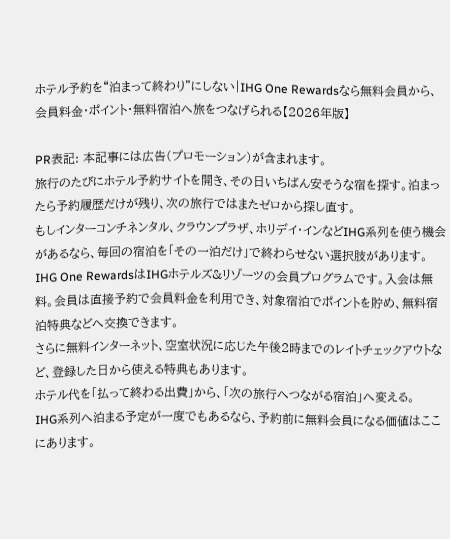ホテル予約を“泊まって終わり”にしない|IHG One Rewardsなら無料会員から、会員料金・ポイント・無料宿泊へ旅をつなげられる【2026年版】

PR表記: 本記事には広告(プロモーション)が含まれます。
旅行のたびにホテル予約サイトを開き、その日いちばん安そうな宿を探す。泊まったら予約履歴だけが残り、次の旅行ではまたゼロから探し直す。
もしインターコンチネンタル、クラウンプラザ、ホリデイ・インなどIHG系列を使う機会があるなら、毎回の宿泊を「その一泊だけ」で終わらせない選択肢があります。
IHG One RewardsはIHGホテルズ&リゾーツの会員プログラムです。入会は無料。会員は直接予約で会員料金を利用でき、対象宿泊でポイントを貯め、無料宿泊特典などへ交換できます。
さらに無料インターネット、空室状況に応じた午後2時までのレイトチェックアウトなど、登録した日から使える特典もあります。
ホテル代を「払って終わる出費」から、「次の旅行へつながる宿泊」へ変える。
IHG系列へ泊まる予定が一度でもあるなら、予約前に無料会員になる価値はここにあります。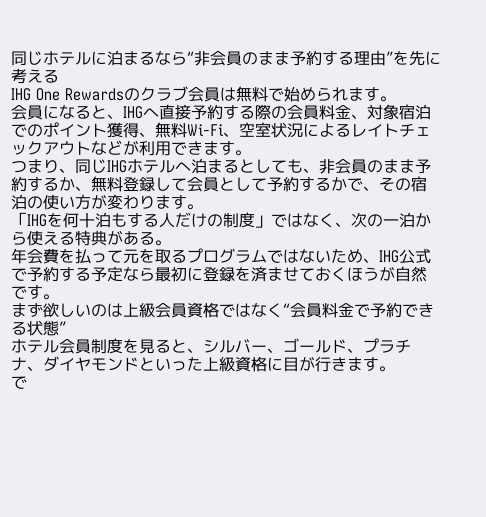同じホテルに泊まるなら“非会員のまま予約する理由”を先に考える
IHG One Rewardsのクラブ会員は無料で始められます。
会員になると、IHGへ直接予約する際の会員料金、対象宿泊でのポイント獲得、無料Wi-Fi、空室状況によるレイトチェックアウトなどが利用できます。
つまり、同じIHGホテルへ泊まるとしても、非会員のまま予約するか、無料登録して会員として予約するかで、その宿泊の使い方が変わります。
「IHGを何十泊もする人だけの制度」ではなく、次の一泊から使える特典がある。
年会費を払って元を取るプログラムではないため、IHG公式で予約する予定なら最初に登録を済ませておくほうが自然です。
まず欲しいのは上級会員資格ではなく“会員料金で予約できる状態”
ホテル会員制度を見ると、シルバー、ゴールド、プラチナ、ダイヤモンドといった上級資格に目が行きます。
で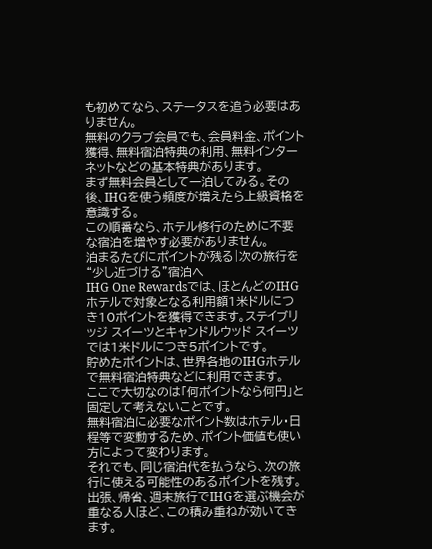も初めてなら、ステータスを追う必要はありません。
無料のクラブ会員でも、会員料金、ポイント獲得、無料宿泊特典の利用、無料インターネットなどの基本特典があります。
まず無料会員として一泊してみる。その後、IHGを使う頻度が増えたら上級資格を意識する。
この順番なら、ホテル修行のために不要な宿泊を増やす必要がありません。
泊まるたびにポイントが残る|次の旅行を“少し近づける”宿泊へ
IHG One Rewardsでは、ほとんどのIHGホテルで対象となる利用額1米ドルにつき10ポイントを獲得できます。ステイブリッジ スイーツとキャンドルウッド スイーツでは1米ドルにつき5ポイントです。
貯めたポイントは、世界各地のIHGホテルで無料宿泊特典などに利用できます。
ここで大切なのは「何ポイントなら何円」と固定して考えないことです。
無料宿泊に必要なポイント数はホテル・日程等で変動するため、ポイント価値も使い方によって変わります。
それでも、同じ宿泊代を払うなら、次の旅行に使える可能性のあるポイントを残す。
出張、帰省、週末旅行でIHGを選ぶ機会が重なる人ほど、この積み重ねが効いてきます。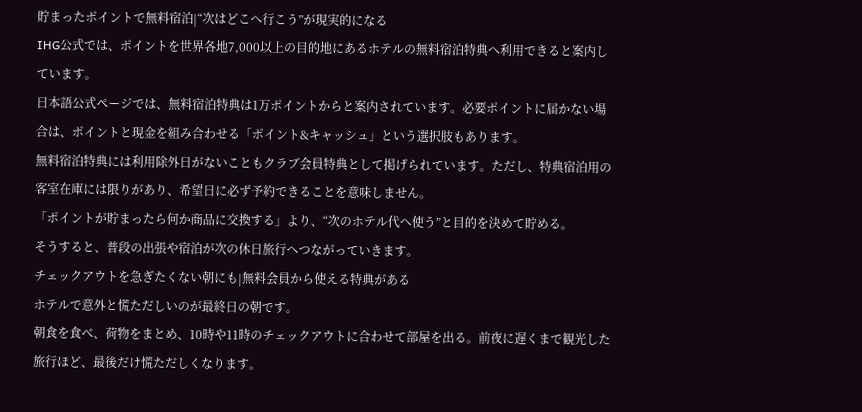貯まったポイントで無料宿泊|“次はどこへ行こう”が現実的になる
IHG公式では、ポイントを世界各地7,000以上の目的地にあるホテルの無料宿泊特典へ利用できると案内しています。
日本語公式ページでは、無料宿泊特典は1万ポイントからと案内されています。必要ポイントに届かない場合は、ポイントと現金を組み合わせる「ポイント&キャッシュ」という選択肢もあります。
無料宿泊特典には利用除外日がないこともクラブ会員特典として掲げられています。ただし、特典宿泊用の客室在庫には限りがあり、希望日に必ず予約できることを意味しません。
「ポイントが貯まったら何か商品に交換する」より、“次のホテル代へ使う”と目的を決めて貯める。
そうすると、普段の出張や宿泊が次の休日旅行へつながっていきます。
チェックアウトを急ぎたくない朝にも|無料会員から使える特典がある
ホテルで意外と慌ただしいのが最終日の朝です。
朝食を食べ、荷物をまとめ、10時や11時のチェックアウトに合わせて部屋を出る。前夜に遅くまで観光した旅行ほど、最後だけ慌ただしくなります。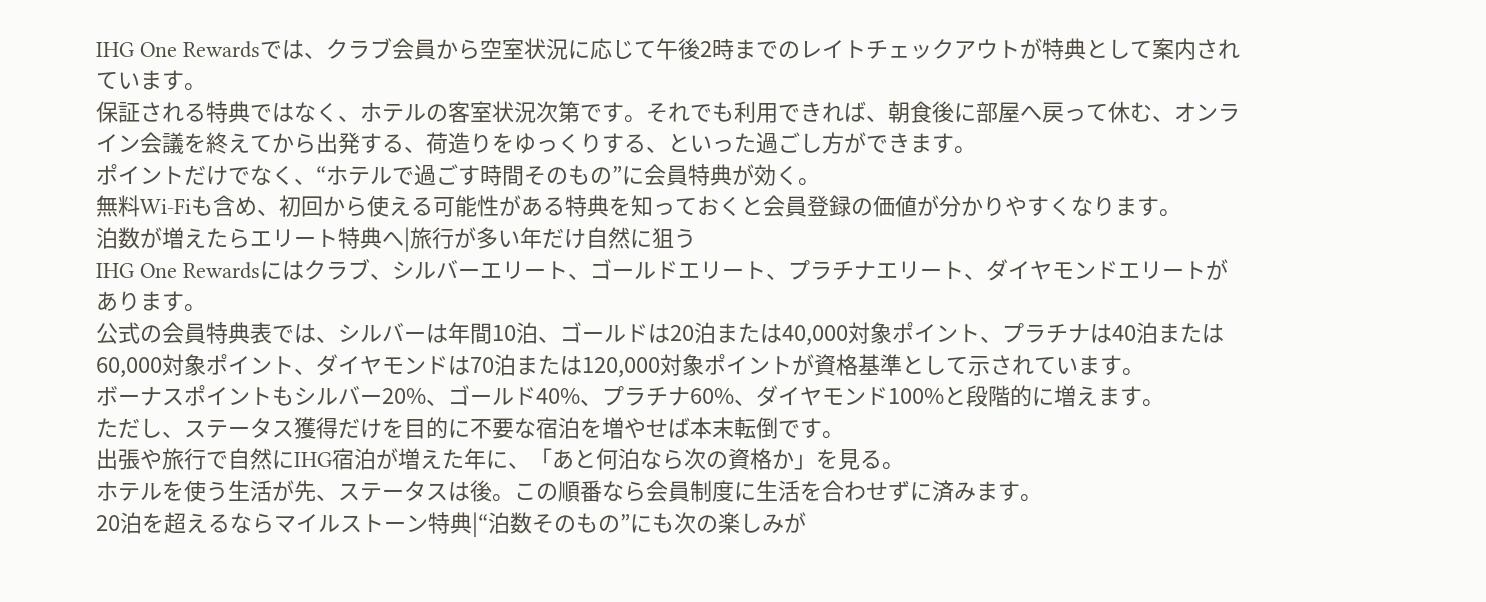IHG One Rewardsでは、クラブ会員から空室状況に応じて午後2時までのレイトチェックアウトが特典として案内されています。
保証される特典ではなく、ホテルの客室状況次第です。それでも利用できれば、朝食後に部屋へ戻って休む、オンライン会議を終えてから出発する、荷造りをゆっくりする、といった過ごし方ができます。
ポイントだけでなく、“ホテルで過ごす時間そのもの”に会員特典が効く。
無料Wi-Fiも含め、初回から使える可能性がある特典を知っておくと会員登録の価値が分かりやすくなります。
泊数が増えたらエリート特典へ|旅行が多い年だけ自然に狙う
IHG One Rewardsにはクラブ、シルバーエリート、ゴールドエリート、プラチナエリート、ダイヤモンドエリートがあります。
公式の会員特典表では、シルバーは年間10泊、ゴールドは20泊または40,000対象ポイント、プラチナは40泊または60,000対象ポイント、ダイヤモンドは70泊または120,000対象ポイントが資格基準として示されています。
ボーナスポイントもシルバー20%、ゴールド40%、プラチナ60%、ダイヤモンド100%と段階的に増えます。
ただし、ステータス獲得だけを目的に不要な宿泊を増やせば本末転倒です。
出張や旅行で自然にIHG宿泊が増えた年に、「あと何泊なら次の資格か」を見る。
ホテルを使う生活が先、ステータスは後。この順番なら会員制度に生活を合わせずに済みます。
20泊を超えるならマイルストーン特典|“泊数そのもの”にも次の楽しみが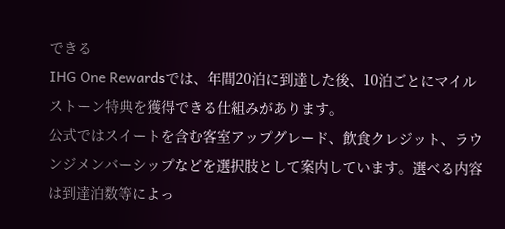できる
IHG One Rewardsでは、年間20泊に到達した後、10泊ごとにマイルストーン特典を獲得できる仕組みがあります。
公式ではスイートを含む客室アップグレード、飲食クレジット、ラウンジメンバーシップなどを選択肢として案内しています。選べる内容は到達泊数等によっ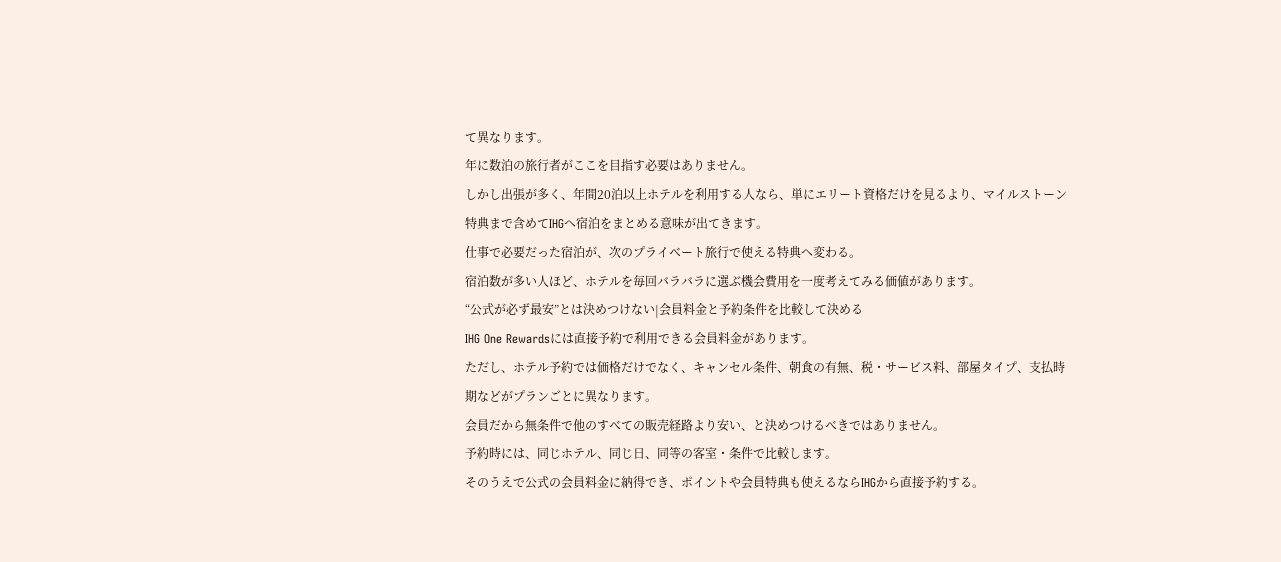て異なります。
年に数泊の旅行者がここを目指す必要はありません。
しかし出張が多く、年間20泊以上ホテルを利用する人なら、単にエリート資格だけを見るより、マイルストーン特典まで含めてIHGへ宿泊をまとめる意味が出てきます。
仕事で必要だった宿泊が、次のプライベート旅行で使える特典へ変わる。
宿泊数が多い人ほど、ホテルを毎回バラバラに選ぶ機会費用を一度考えてみる価値があります。
“公式が必ず最安”とは決めつけない|会員料金と予約条件を比較して決める
IHG One Rewardsには直接予約で利用できる会員料金があります。
ただし、ホテル予約では価格だけでなく、キャンセル条件、朝食の有無、税・サービス料、部屋タイプ、支払時期などがプランごとに異なります。
会員だから無条件で他のすべての販売経路より安い、と決めつけるべきではありません。
予約時には、同じホテル、同じ日、同等の客室・条件で比較します。
そのうえで公式の会員料金に納得でき、ポイントや会員特典も使えるならIHGから直接予約する。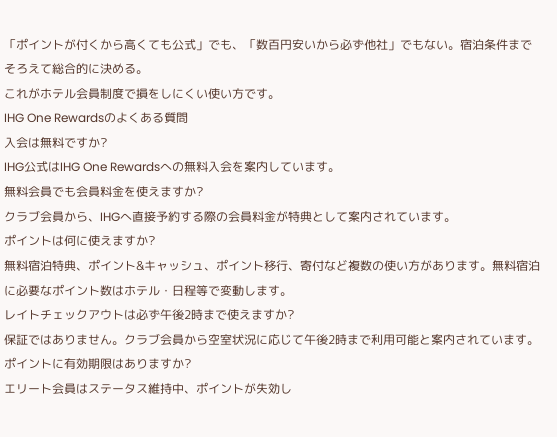「ポイントが付くから高くても公式」でも、「数百円安いから必ず他社」でもない。宿泊条件までそろえて総合的に決める。
これがホテル会員制度で損をしにくい使い方です。
IHG One Rewardsのよくある質問
入会は無料ですか?
IHG公式はIHG One Rewardsへの無料入会を案内しています。
無料会員でも会員料金を使えますか?
クラブ会員から、IHGへ直接予約する際の会員料金が特典として案内されています。
ポイントは何に使えますか?
無料宿泊特典、ポイント&キャッシュ、ポイント移行、寄付など複数の使い方があります。無料宿泊に必要なポイント数はホテル・日程等で変動します。
レイトチェックアウトは必ず午後2時まで使えますか?
保証ではありません。クラブ会員から空室状況に応じて午後2時まで利用可能と案内されています。
ポイントに有効期限はありますか?
エリート会員はステータス維持中、ポイントが失効し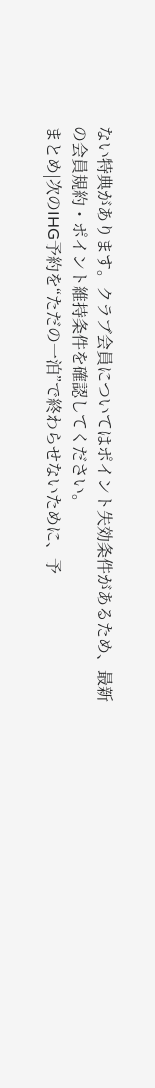ない特典があります。クラブ会員についてはポイント失効条件があるため、最新の会員規約・ポイント維持条件を確認してください。
まとめ|次のIHG予約を“ただの一泊”で終わらせないために、予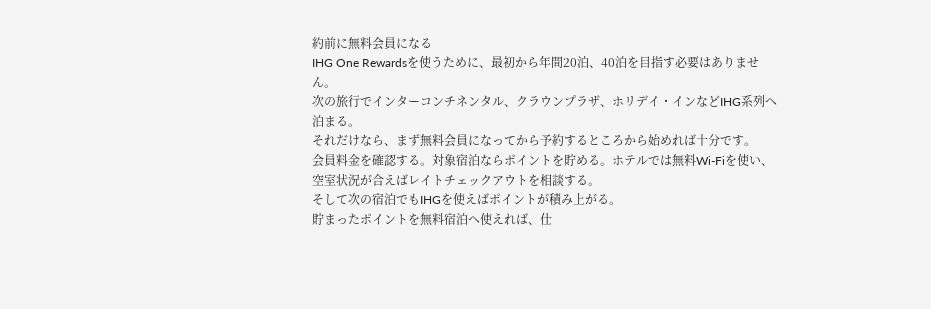約前に無料会員になる
IHG One Rewardsを使うために、最初から年間20泊、40泊を目指す必要はありません。
次の旅行でインターコンチネンタル、クラウンプラザ、ホリデイ・インなどIHG系列へ泊まる。
それだけなら、まず無料会員になってから予約するところから始めれば十分です。
会員料金を確認する。対象宿泊ならポイントを貯める。ホテルでは無料Wi-Fiを使い、空室状況が合えばレイトチェックアウトを相談する。
そして次の宿泊でもIHGを使えばポイントが積み上がる。
貯まったポイントを無料宿泊へ使えれば、仕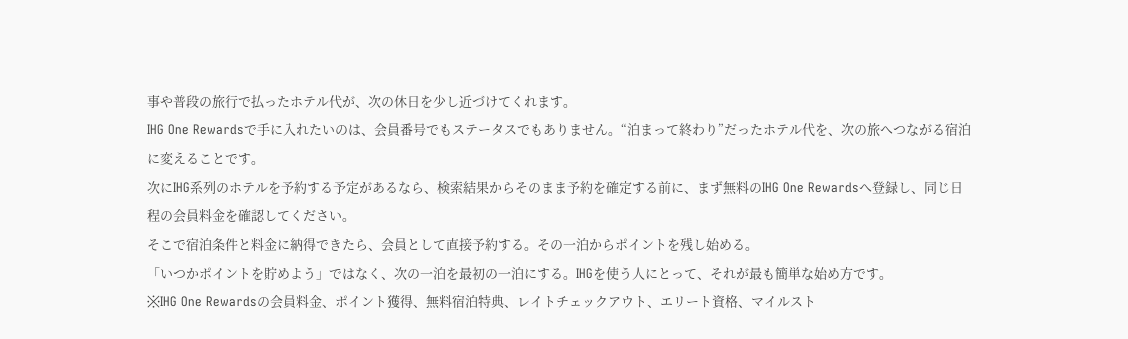事や普段の旅行で払ったホテル代が、次の休日を少し近づけてくれます。
IHG One Rewardsで手に入れたいのは、会員番号でもステータスでもありません。“泊まって終わり”だったホテル代を、次の旅へつながる宿泊に変えることです。
次にIHG系列のホテルを予約する予定があるなら、検索結果からそのまま予約を確定する前に、まず無料のIHG One Rewardsへ登録し、同じ日程の会員料金を確認してください。
そこで宿泊条件と料金に納得できたら、会員として直接予約する。その一泊からポイントを残し始める。
「いつかポイントを貯めよう」ではなく、次の一泊を最初の一泊にする。IHGを使う人にとって、それが最も簡単な始め方です。
※IHG One Rewardsの会員料金、ポイント獲得、無料宿泊特典、レイトチェックアウト、エリート資格、マイルスト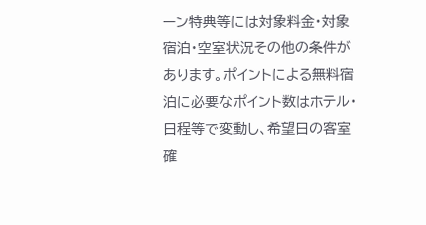ーン特典等には対象料金・対象宿泊・空室状況その他の条件があります。ポイントによる無料宿泊に必要なポイント数はホテル・日程等で変動し、希望日の客室確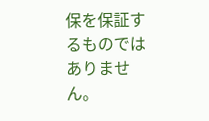保を保証するものではありません。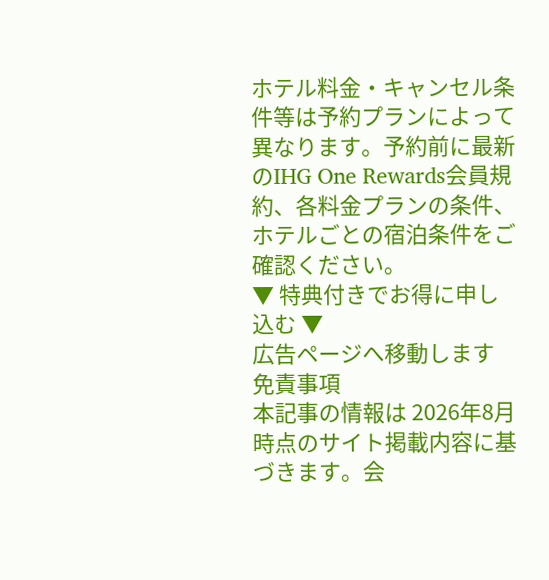ホテル料金・キャンセル条件等は予約プランによって異なります。予約前に最新のIHG One Rewards会員規約、各料金プランの条件、ホテルごとの宿泊条件をご確認ください。
▼ 特典付きでお得に申し込む ▼
広告ページへ移動します
免責事項
本記事の情報は 2026年8月時点のサイト掲載内容に基づきます。会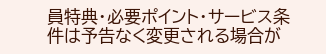員特典・必要ポイント・サービス条件は予告なく変更される場合が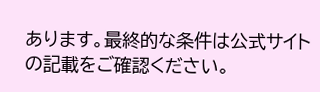あります。最終的な条件は公式サイトの記載をご確認ください。